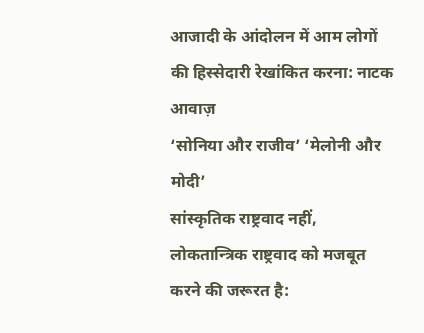आजादी के आंदोलन में आम लोगों की हिस्सेदारी रेखांकित करना: नाटक
आवाज़
‘सोनिया और राजीव’ ‘मेलोनी और मोदी’
सांस्कृतिक राष्ट्रवाद नहीं, लोकतान्त्रिक राष्ट्रवाद को मजबूत करने की जरूरत है: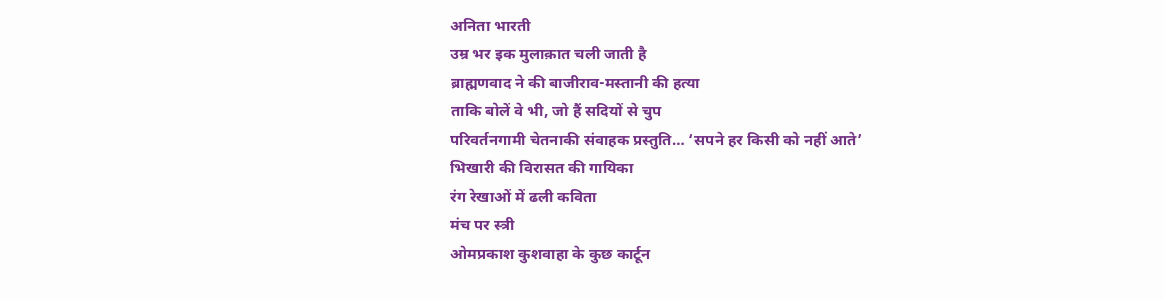अनिता भारती
उम्र भर इक मुलाक़ात चली जाती है
ब्राह्मणवाद ने की बाजीराव-मस्तानी की हत्या
ताकि बोलें वे भी, जो हैं सदियों से चुप
परिवर्तनगामी चेतनाकी संवाहक प्रस्तुति… ‘सपने हर किसी को नहीं आते’
भिखारी की विरासत की गायिका
रंग रेखाओं में ढली कविता
मंच पर स्त्री
ओमप्रकाश कुशवाहा के कुछ कार्टून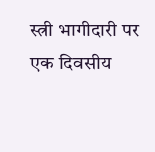स्त्री भागीदारी पर एक दिवसीय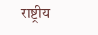राष्ट्रीय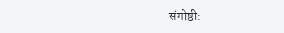संगोष्ठी: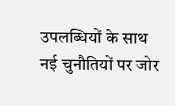उपलब्धियों के साथ नई चुनौतियों पर जोर